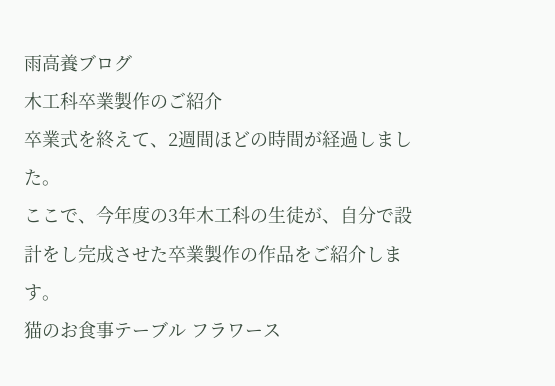雨高養ブログ
木工科卒業製作のご紹介
卒業式を終えて、2週間ほどの時間が経過しました。
ここで、今年度の3年木工科の生徒が、自分で設計をし完成させた卒業製作の作品をご紹介します。
猫のお食事テーブル フラワース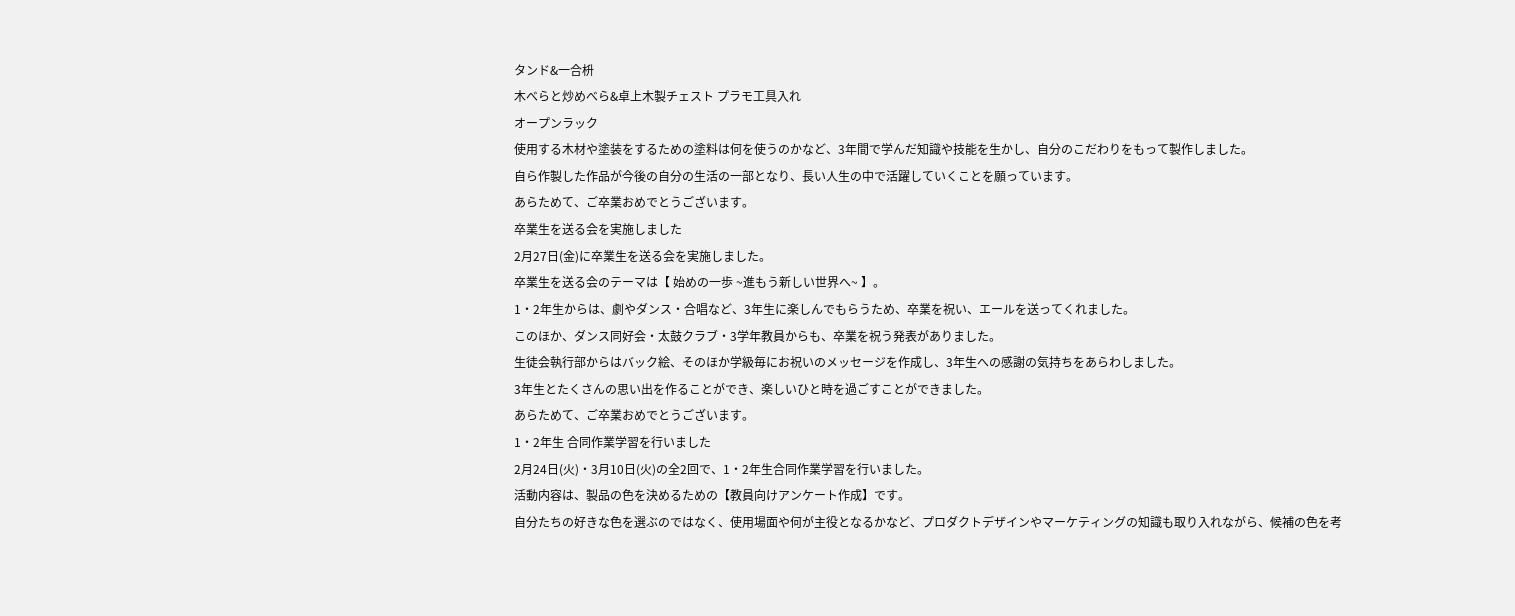タンド&一合枡
木べらと炒めべら&卓上木製チェスト プラモ工具入れ
オープンラック
使用する木材や塗装をするための塗料は何を使うのかなど、3年間で学んだ知識や技能を生かし、自分のこだわりをもって製作しました。
自ら作製した作品が今後の自分の生活の一部となり、長い人生の中で活躍していくことを願っています。
あらためて、ご卒業おめでとうございます。
卒業生を送る会を実施しました
2月27日(金)に卒業生を送る会を実施しました。
卒業生を送る会のテーマは【 始めの一歩 ~進もう新しい世界へ~ 】。
1・2年生からは、劇やダンス・合唱など、3年生に楽しんでもらうため、卒業を祝い、エールを送ってくれました。
このほか、ダンス同好会・太鼓クラブ・3学年教員からも、卒業を祝う発表がありました。
生徒会執行部からはバック絵、そのほか学級毎にお祝いのメッセージを作成し、3年生への感謝の気持ちをあらわしました。
3年生とたくさんの思い出を作ることができ、楽しいひと時を過ごすことができました。
あらためて、ご卒業おめでとうございます。
1・2年生 合同作業学習を行いました
2月24日(火)・3月10日(火)の全2回で、1・2年生合同作業学習を行いました。
活動内容は、製品の色を決めるための【教員向けアンケート作成】です。
自分たちの好きな色を選ぶのではなく、使用場面や何が主役となるかなど、プロダクトデザインやマーケティングの知識も取り入れながら、候補の色を考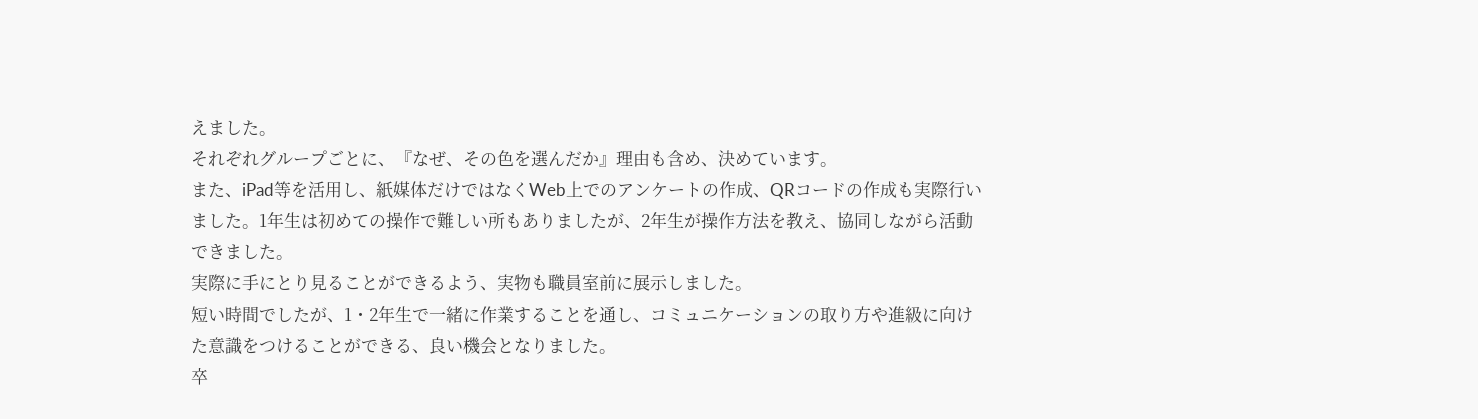えました。
それぞれグループごとに、『なぜ、その色を選んだか』理由も含め、決めています。
また、iPad等を活用し、紙媒体だけではなくWeb上でのアンケートの作成、QRコードの作成も実際行いました。1年生は初めての操作で難しい所もありましたが、2年生が操作方法を教え、協同しながら活動できました。
実際に手にとり見ることができるよう、実物も職員室前に展示しました。
短い時間でしたが、1・2年生で一緒に作業することを通し、コミュニケーションの取り方や進級に向けた意識をつけることができる、良い機会となりました。
卒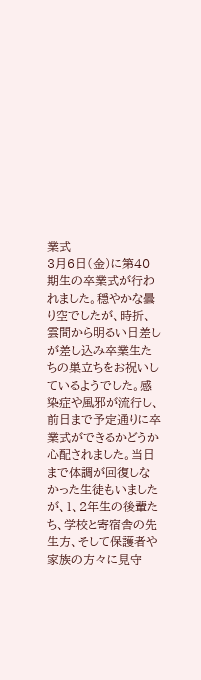業式
3月6日(金)に第40期生の卒業式が行われました。穏やかな曇り空でしたが、時折、雲間から明るい日差しが差し込み卒業生たちの巣立ちをお祝いしているようでした。感染症や風邪が流行し、前日まで予定通りに卒業式ができるかどうか心配されました。当日まで体調が回復しなかった生徒もいましたが、1、2年生の後輩たち、学校と寄宿舎の先生方、そして保護者や家族の方々に見守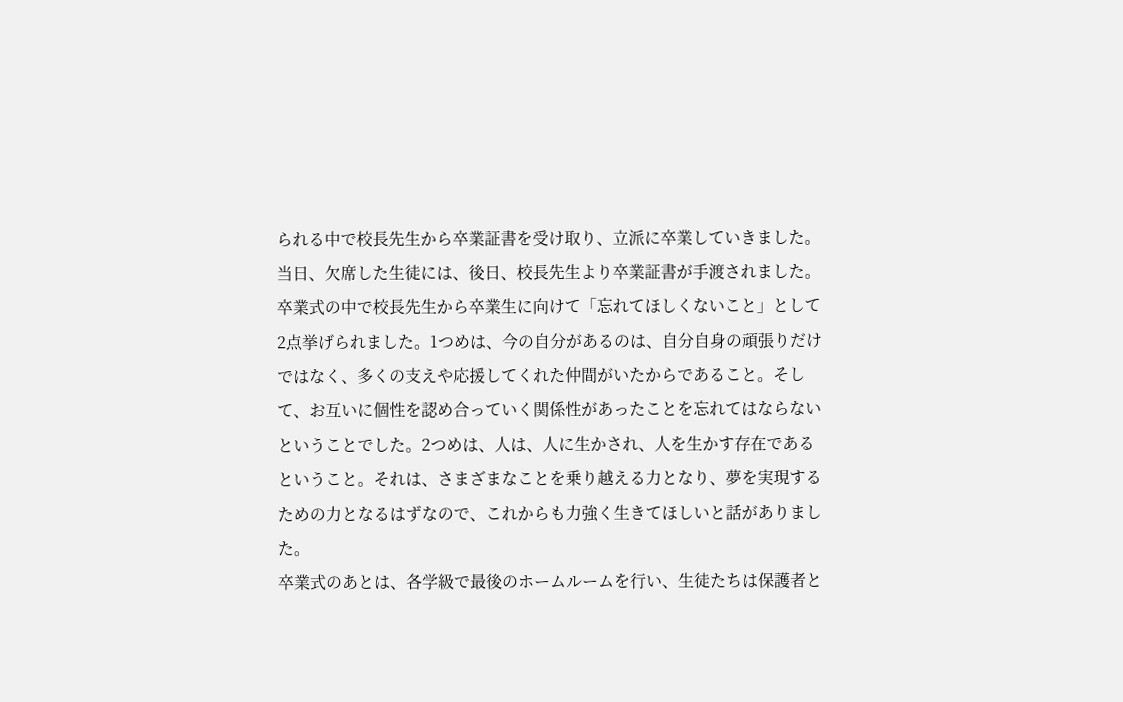られる中で校長先生から卒業証書を受け取り、立派に卒業していきました。当日、欠席した生徒には、後日、校長先生より卒業証書が手渡されました。
卒業式の中で校長先生から卒業生に向けて「忘れてほしくないこと」として2点挙げられました。1つめは、今の自分があるのは、自分自身の頑張りだけではなく、多くの支えや応援してくれた仲間がいたからであること。そして、お互いに個性を認め合っていく関係性があったことを忘れてはならないということでした。2つめは、人は、人に生かされ、人を生かす存在であるということ。それは、さまざまなことを乗り越える力となり、夢を実現するための力となるはずなので、これからも力強く生きてほしいと話がありました。
卒業式のあとは、各学級で最後のホームルームを行い、生徒たちは保護者と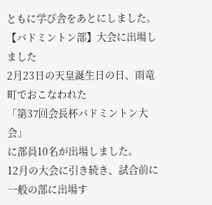ともに学び舎をあとにしました。
【バドミントン部】大会に出場しました
2月23日の天皇誕生日の日、雨竜町でおこなわれた
「第37回会長杯バドミントン大会」
に部員10名が出場しました。
12月の大会に引き続き、試合前に一般の部に出場す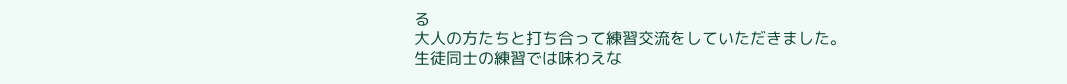る
大人の方たちと打ち合って練習交流をしていただきました。
生徒同士の練習では味わえな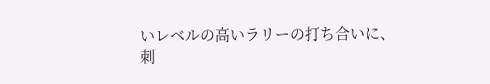いレベルの高いラリーの打ち合いに、
刺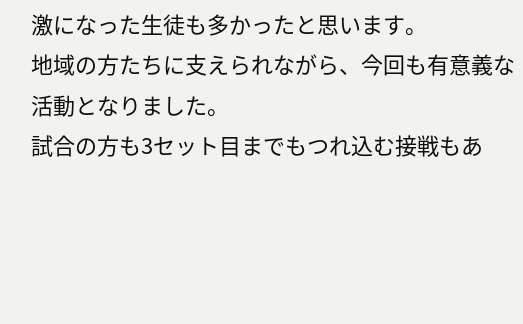激になった生徒も多かったと思います。
地域の方たちに支えられながら、今回も有意義な活動となりました。
試合の方も3セット目までもつれ込む接戦もあ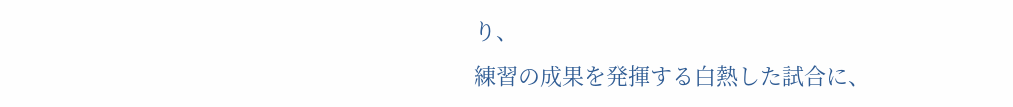り、
練習の成果を発揮する白熱した試合に、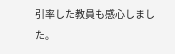引率した教員も感心しました。